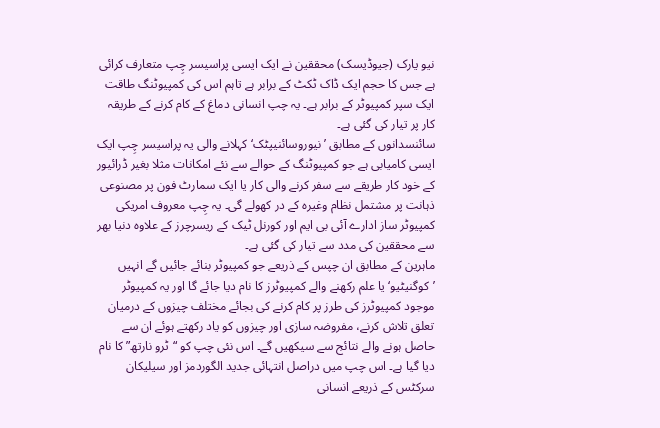نیو یارک (جیوڈیسک) محققین نے ایک ایسی پراسیسر چِپ متعارف کرائی ہے جس کا حجم ایک ڈاک ٹکٹ کے برابر ہے تاہم اس کی کمپیوٹنگ طاقت ایک سپر کمپیوٹر کے برابر ہے۔ یہ چپ انسانی دماغ کے کام کرنے کے طریقہ کار پر تیار کی گئی ہے۔
سائنسدانوں کے مطابق ’نیوروسائنیپٹک‘ کہلانے والی یہ پراسیسر چِپ ایک ایسی کامیابی ہے جو کمپیوٹنگ کے حوالے سے نئے امکانات مثلا بغیر ڈرائیور کے خود کار طریقے سے سفر کرنے والی کار یا ایک سمارٹ فون پر مصنوعی ذہانت پر مشتمل نظام وغیرہ کے در کھولے گی۔ یہ چِپ معروف امریکی کمپیوٹر ساز ادارے آئی بی ایم اور کورنل ٹیک کے ریسرچرز کے علاوہ دنیا بھر سے محققین کی مدد سے تیار کی گئی ہے۔
ماہرین کے مطابق ان چپس کے ذریعے جو کمپیوٹر بنائے جائیں گے انہیں ’کوگنیٹیو‘ یا علم رکھنے والے کمپیوٹرز کا نام دیا جائے گا اور یہ کمپیوٹر موجود کمپیوٹرز کی طرز پر کام کرنے کی بجائے مختلف چیزوں کے درمیان تعلق تلاش کرنے، مفروضہ سازی اور چیزوں کو یاد رکھتے ہوئے ان سے حاصل ہونے والے نتائج سے سیکھیں گے۔ اس نئی چپ کو “ٹرو نارتھ” کا نام دیا گیا ہے۔ اس چپ میں دراصل انتہائی جدید الگوردمز اور سیلیکان سرکٹس کے ذریعے انسانی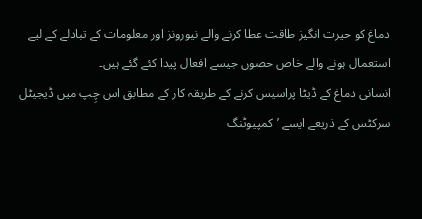دماغ کو حیرت انگیز طاقت عطا کرنے والے نیورونز اور معلومات کے تبادلے کے لیے استعمال ہونے والے خاص حصوں جیسے افعال پیدا کئے گئے ہیں۔
انسانی دماغ کے ڈیٹا پراسیس کرنے کے طریقہ کار کے مطابق اس چِپ میں ڈیجیٹل سرکٹس کے ذریعے ایسے ’کمپیوٹنگ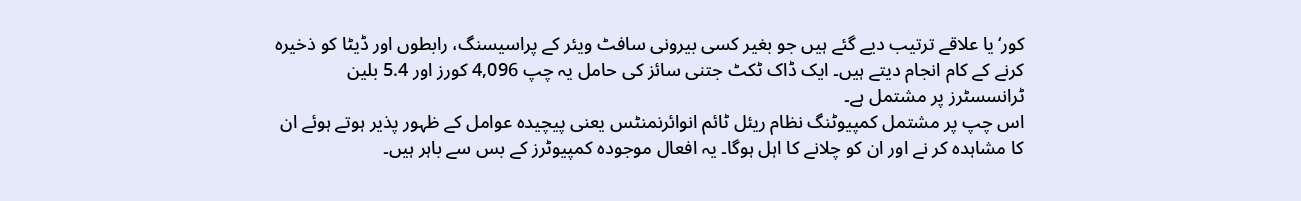کور‘ یا علاقے ترتیب دیے گئے ہیں جو بغیر کسی بیرونی سافٹ ویئر کے پراسیسنگ، رابطوں اور ڈیٹا کو ذخیرہ کرنے کے کام انجام دیتے ہیں۔ ایک ڈاک ٹکٹ جتنی سائز کی حامل یہ چپ 4,096 کورز اور 5.4 بلین ٹرانسسٹرز پر مشتمل ہے۔
اس چپ پر مشتمل کمپیوٹنگ نظام ریئل ٹائم انوائرنمنٹس یعنی پیچیدہ عوامل کے ظہور پذیر ہوتے ہوئے ان کا مشاہدہ کر نے اور ان کو چلانے کا اہل ہوگا۔ یہ افعال موجودہ کمپیوٹرز کے بس سے باہر ہیں۔